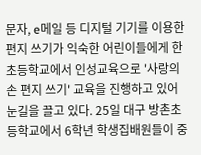문자, e메일 등 디지털 기기를 이용한 편지 쓰기가 익숙한 어린이들에게 한 초등학교에서 인성교육으로 '사랑의 손 편지 쓰기' 교육을 진행하고 있어 눈길을 끌고 있다. 25일 대구 방촌초등학교에서 6학년 학생집배원들이 중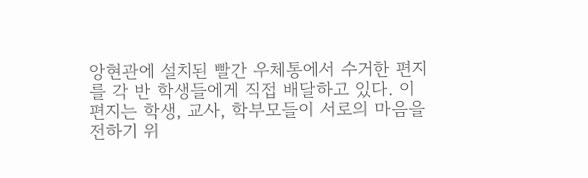앙현관에 설치된 빨간 우체통에서 수거한 편지를 각 반 학생들에게 직접 배달하고 있다. 이 편지는 학생, 교사, 학부모들이 서로의 마음을 전하기 위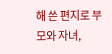해 쓴 편지로 부모와 자녀,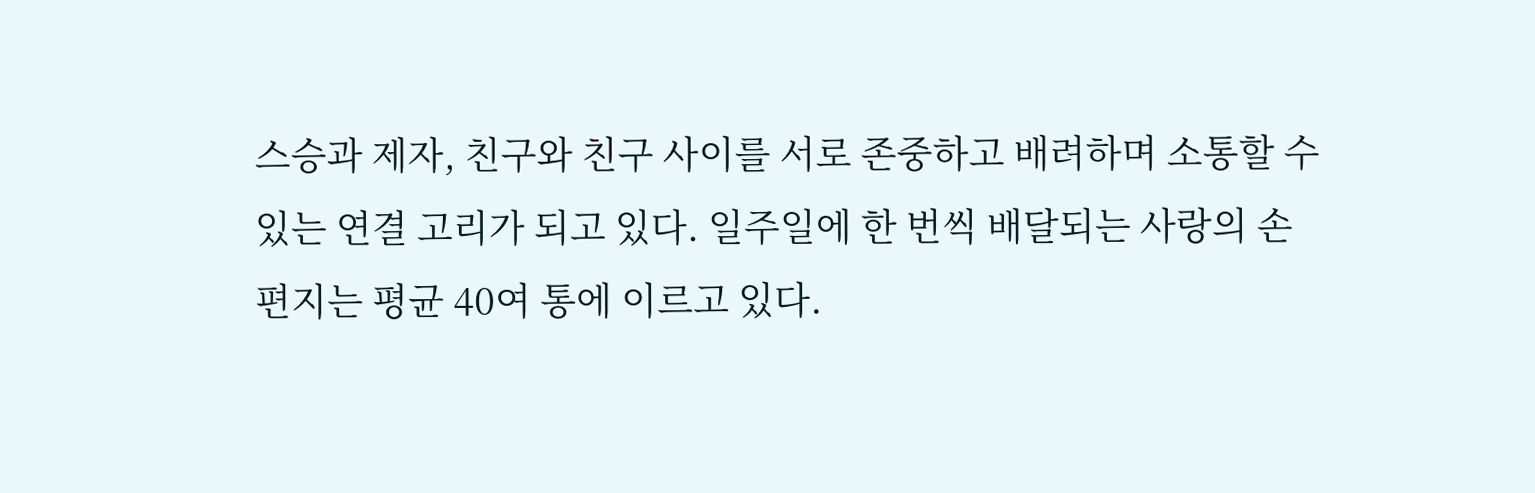스승과 제자, 친구와 친구 사이를 서로 존중하고 배려하며 소통할 수 있는 연결 고리가 되고 있다. 일주일에 한 번씩 배달되는 사랑의 손 편지는 평균 40여 통에 이르고 있다.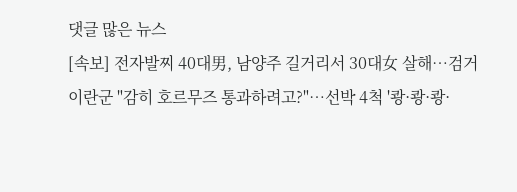댓글 많은 뉴스
[속보] 전자발찌 40대男, 남양주 길거리서 30대女 살해…검거
이란군 "감히 호르무즈 통과하려고?"…선박 4척 '쾅·쾅·쾅·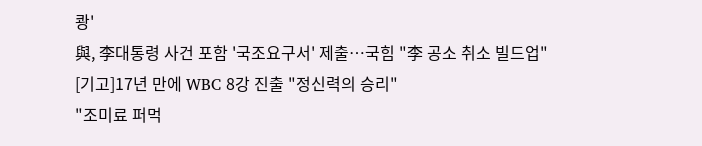쾅'
與, 李대통령 사건 포함 '국조요구서' 제출…국힘 "李 공소 취소 빌드업"
[기고]17년 만에 WBC 8강 진출 "정신력의 승리"
"조미료 퍼먹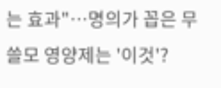는 효과"…명의가 꼽은 무쓸모 영양제는 '이것'?